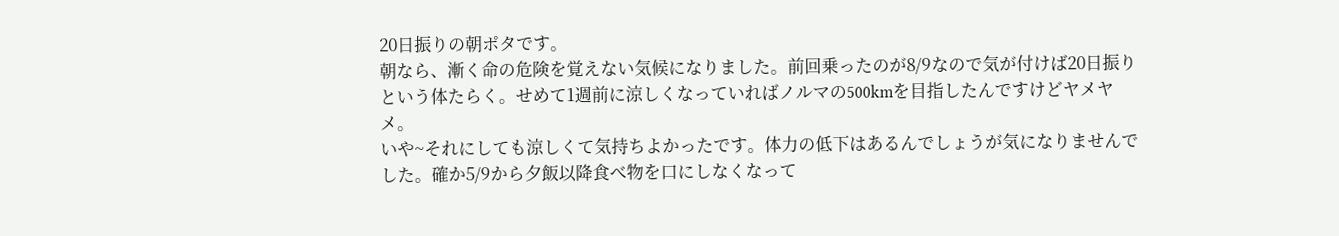20日振りの朝ポタです。
朝なら、漸く命の危険を覚えない気候になりました。前回乗ったのが8/9なので気が付けば20日振りという体たらく。せめて1週前に涼しくなっていればノルマの500kmを目指したんですけどヤメヤメ。
いや~それにしても涼しくて気持ちよかったです。体力の低下はあるんでしょうが気になりませんでした。確か5/9から夕飯以降食べ物を口にしなくなって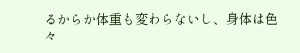るからか体重も変わらないし、身体は色々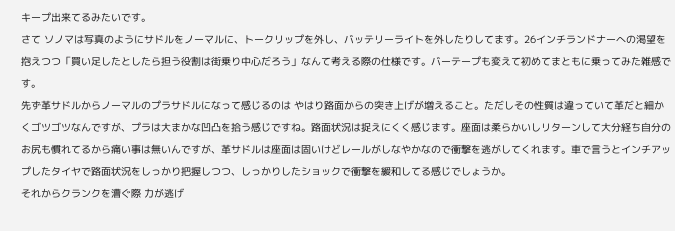キープ出来てるみたいです。
さて ソノマは写真のようにサドルをノーマルに、トークリップを外し、バッテリーライトを外したりしてます。26インチランドナーへの渇望を抱えつつ「買い足したとしたら担う役割は街乗り中心だろう」なんて考える際の仕様です。バーテープも変えて初めてまともに乗ってみた雑感です。
先ず革サドルからノーマルのプラサドルになって感じるのは やはり路面からの突き上げが増えること。ただしその性質は違っていて革だと細かくゴツゴツなんですが、プラは大まかな凹凸を拾う感じですね。路面状況は捉えにくく感じます。座面は柔らかいしリターンして大分経ち自分のお尻も慣れてるから痛い事は無いんですが、革サドルは座面は固いけどレールがしなやかなので衝撃を逃がしてくれます。車で言うとインチアップしたタイヤで路面状況をしっかり把握しつつ、しっかりしたショックで衝撃を緩和してる感じでしょうか。
それからクランクを漕ぐ際 力が逃げ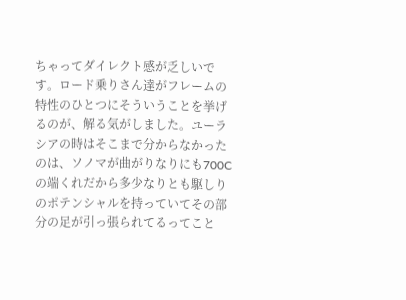ちゃってダイレクト感が乏しいです。ロード乗りさん達がフレームの特性のひとつにそういうことを挙げるのが、解る気がしました。ユーラシアの時はそこまで分からなかったのは、ソノマが曲がりなりにも700Cの端くれだから多少なりとも駆しりのポテンシャルを持っていてその部分の足が引っ張られてるってこと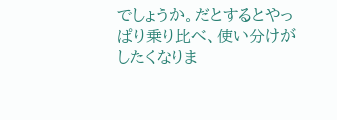でしょうか。だとするとやっぱり乗り比べ、使い分けがしたくなりま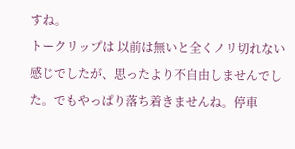すね。
トークリップは 以前は無いと全くノリ切れない感じでしたが、思ったより不自由しませんでした。でもやっぱり落ち着きませんね。停車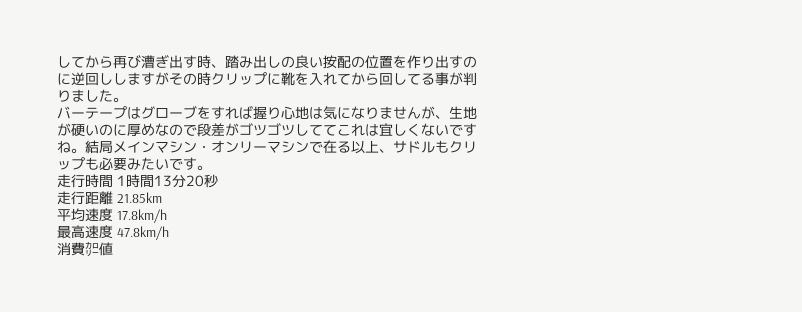してから再び漕ぎ出す時、踏み出しの良い按配の位置を作り出すのに逆回ししますがその時クリップに靴を入れてから回してる事が判りました。
バーテープはグローブをすれば握り心地は気になりませんが、生地が硬いのに厚めなので段差がゴツゴツしててこれは宜しくないですね。結局メインマシン・オンリーマシンで在る以上、サドルもクリップも必要みたいです。
走行時間 1時間13分20秒
走行距離 21.85km
平均速度 17.8km/h
最高速度 47.8km/h
消費㌍値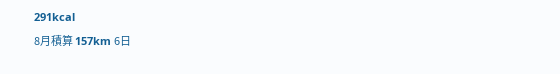291kcal
8月積算 157km 6日